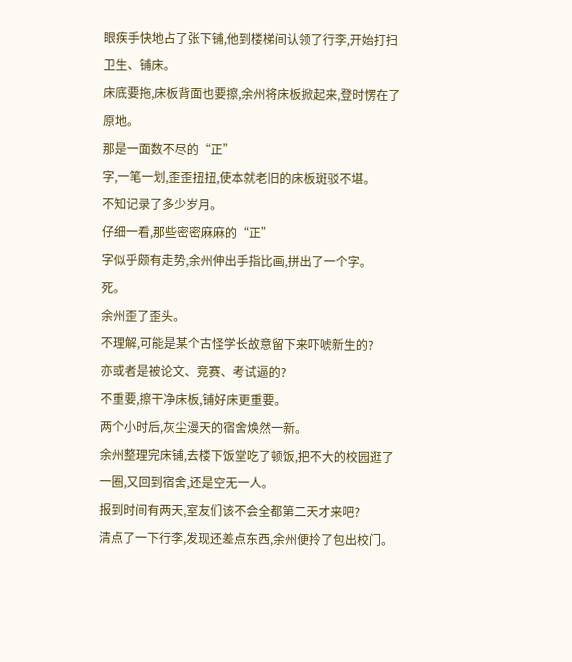眼疾手快地占了张下铺,他到楼梯间认领了行李,开始打扫卫生、铺床。
床底要拖,床板背面也要擦,余州将床板掀起来,登时愣在了原地。
那是一面数不尽的“正”
字,一笔一划,歪歪扭扭,使本就老旧的床板斑驳不堪。
不知记录了多少岁月。
仔细一看,那些密密麻麻的“正”
字似乎颇有走势,余州伸出手指比画,拼出了一个字。
死。
余州歪了歪头。
不理解,可能是某个古怪学长故意留下来吓唬新生的?
亦或者是被论文、竞赛、考试逼的?
不重要,擦干净床板,铺好床更重要。
两个小时后,灰尘漫天的宿舍焕然一新。
余州整理完床铺,去楼下饭堂吃了顿饭,把不大的校园逛了一圈,又回到宿舍,还是空无一人。
报到时间有两天,室友们该不会全都第二天才来吧?
清点了一下行李,发现还差点东西,余州便拎了包出校门。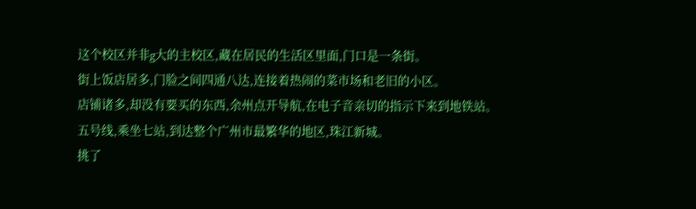这个校区并非g大的主校区,藏在居民的生活区里面,门口是一条街。
街上饭店居多,门脸之间四通八达,连接着热闹的菜市场和老旧的小区。
店铺诸多,却没有要买的东西,余州点开导航,在电子音亲切的指示下来到地铁站。
五号线,乘坐七站,到达整个广州市最繁华的地区,珠江新城。
挑了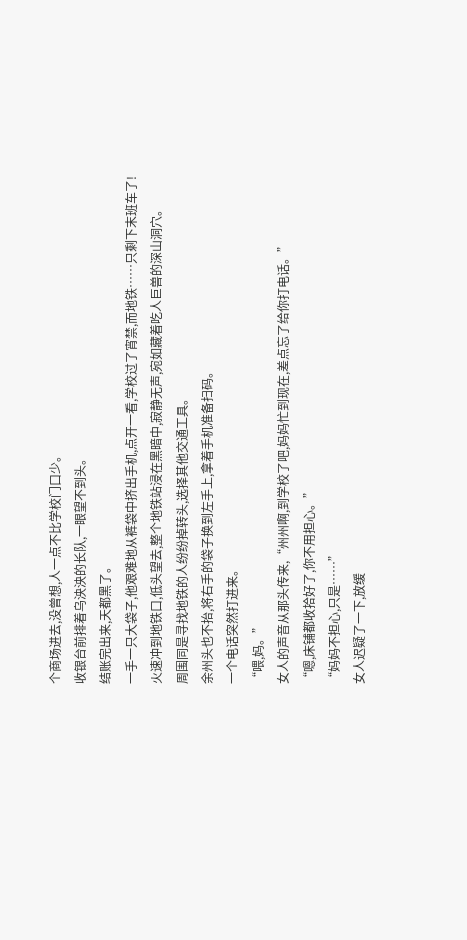个商场进去,没曾想,人一点不比学校门口少。
收银台前排着乌泱泱的长队,一眼望不到头。
结账完出来,天都黑了。
一手一只大袋子,他艰难地从裤袋中挤出手机,点开一看,学校过了宵禁,而地铁……只剩下末班车了!
火速冲到地铁口,低头望去,整个地铁站浸在黑暗中,寂静无声,宛如藏着吃人巨兽的深山洞穴。
周围同是寻找地铁的人纷纷掉转头,选择其他交通工具。
余州头也不抬,将右手的袋子换到左手上,拿着手机准备扫码。
一个电话突然打进来。
“喂,妈。”
女人的声音从那头传来,“州州啊,到学校了吧,妈妈忙到现在,差点忘了给你打电话。”
“嗯,床铺都收拾好了,你不用担心。”
“妈妈不担心,只是……”
女人迟疑了一下,放缓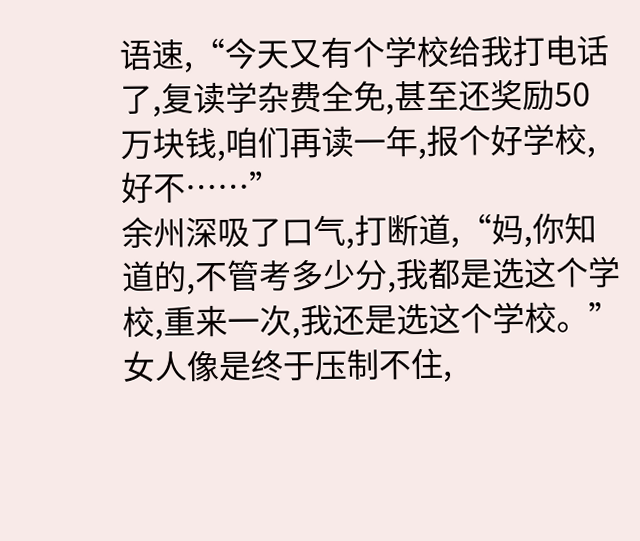语速,“今天又有个学校给我打电话了,复读学杂费全免,甚至还奖励50万块钱,咱们再读一年,报个好学校,好不……”
余州深吸了口气,打断道,“妈,你知道的,不管考多少分,我都是选这个学校,重来一次,我还是选这个学校。”
女人像是终于压制不住,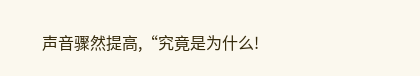声音骤然提高,“究竟是为什么!